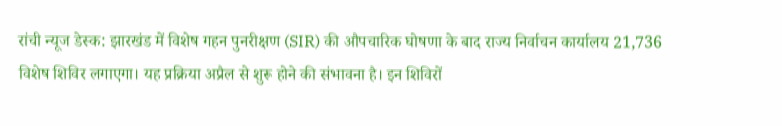रांची न्यूज डेस्क: झारखंड में विशेष गहन पुनरीक्षण (SIR) की औपचारिक घोषणा के बाद राज्य निर्वाचन कार्यालय 21,736 विशेष शिविर लगाएगा। यह प्रक्रिया अप्रैल से शुरू होने की संभावना है। इन शिविरों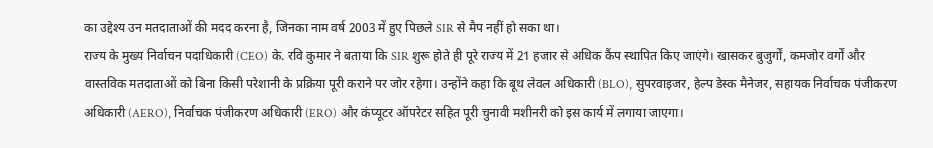का उद्देश्य उन मतदाताओं की मदद करना है, जिनका नाम वर्ष 2003 में हुए पिछले SIR से मैप नहीं हो सका था।
राज्य के मुख्य निर्वाचन पदाधिकारी (CEO) के. रवि कुमार ने बताया कि SIR शुरू होते ही पूरे राज्य में 21 हजार से अधिक कैंप स्थापित किए जाएंगे। खासकर बुजुर्गों, कमजोर वर्गों और वास्तविक मतदाताओं को बिना किसी परेशानी के प्रक्रिया पूरी कराने पर जोर रहेगा। उन्होंने कहा कि बूथ लेवल अधिकारी (BLO), सुपरवाइजर, हेल्प डेस्क मैनेजर, सहायक निर्वाचक पंजीकरण अधिकारी (AERO), निर्वाचक पंजीकरण अधिकारी (ERO) और कंप्यूटर ऑपरेटर सहित पूरी चुनावी मशीनरी को इस कार्य में लगाया जाएगा।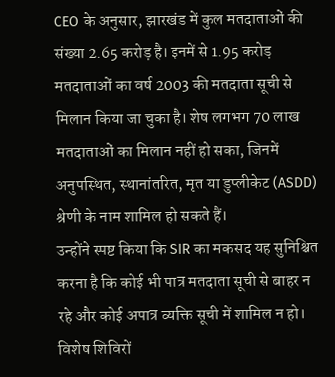CEO के अनुसार, झारखंड में कुल मतदाताओं की संख्या 2.65 करोड़ है। इनमें से 1.95 करोड़ मतदाताओं का वर्ष 2003 की मतदाता सूची से मिलान किया जा चुका है। शेष लगभग 70 लाख मतदाताओं का मिलान नहीं हो सका, जिनमें अनुपस्थित, स्थानांतरित, मृत या डुप्लीकेट (ASDD) श्रेणी के नाम शामिल हो सकते हैं।
उन्होंने स्पष्ट किया कि SIR का मकसद यह सुनिश्चित करना है कि कोई भी पात्र मतदाता सूची से बाहर न रहे और कोई अपात्र व्यक्ति सूची में शामिल न हो। विशेष शिविरों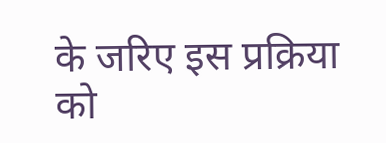के जरिए इस प्रक्रिया को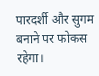पारदर्शी और सुगम बनाने पर फोकस रहेगा।